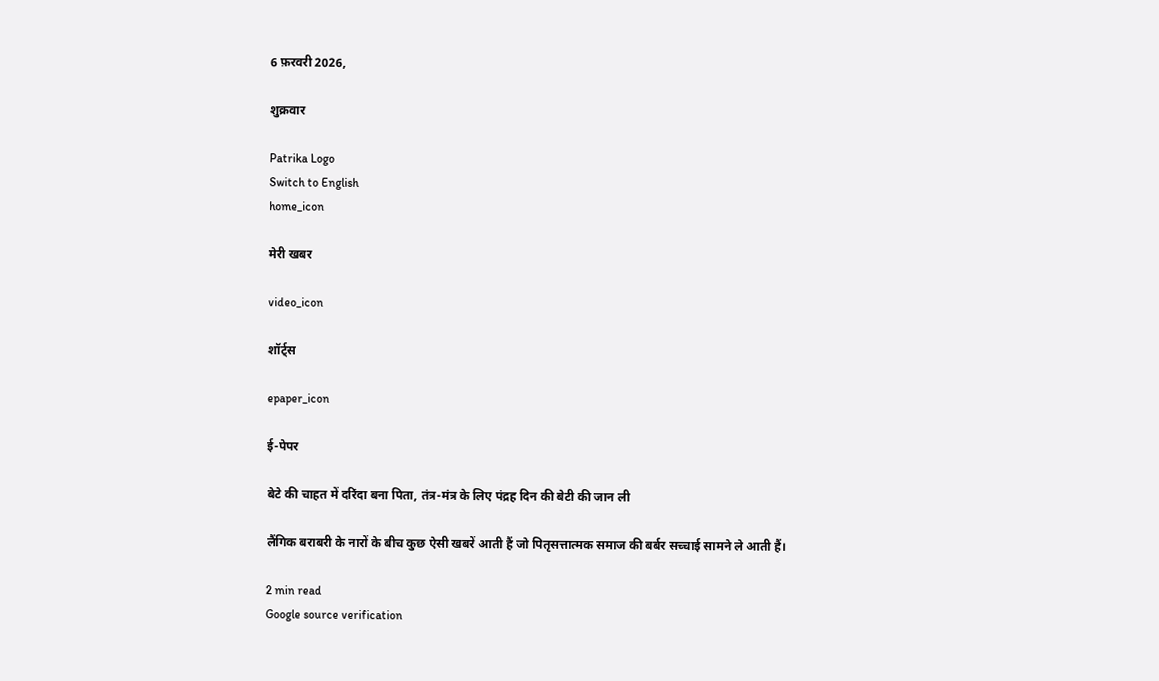6 फ़रवरी 2026,

शुक्रवार

Patrika Logo
Switch to English
home_icon

मेरी खबर

video_icon

शॉर्ट्स

epaper_icon

ई-पेपर

बेटे की चाहत में दरिंदा बना पिता, तंत्र-मंत्र के लिए पंद्रह दिन की बेटी की जान ली

लैंगिक बराबरी के नारों के बीच कुछ ऐसी खबरें आती हैं जो पितृसत्तात्मक समाज की बर्बर सच्चाई सामने ले आती हैं।

2 min read
Google source verification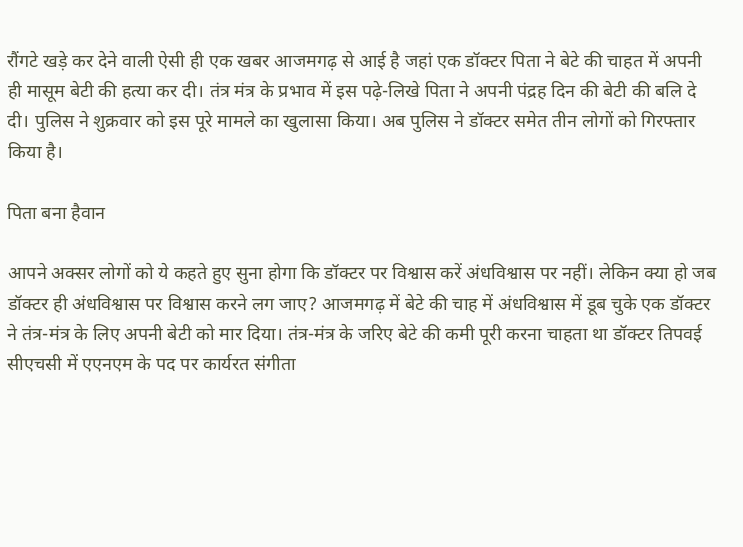रौंगटे खड़े कर देने वाली ऐसी ही एक खबर आजमगढ़ से आई है जहां एक डॉक्टर पिता ने बेटे की चाहत में अपनी ही मासूम बेटी की हत्या कर दी। तंत्र मंत्र के प्रभाव में इस पढ़े-लिखे पिता ने अपनी पंद्रह दिन की बेटी की बलि दे दी। पुलिस ने शुक्रवार को इस पूरे मामले का खुलासा किया। अब पुलिस ने डॉक्टर समेत तीन लोगों को गिरफ्तार किया है।

पिता बना हैवान

आपने अक्सर लोगों को ये कहते हुए सुना होगा कि डॉक्टर पर विश्वास करें अंधविश्वास पर नहीं। लेकिन क्या हो जब डॉक्टर ही अंधविश्वास पर विश्वास करने लग जाए? आजमगढ़ में बेटे की चाह में अंधविश्वास में डूब चुके एक डॉक्टर ने तंत्र-मंत्र के लिए अपनी बेटी को मार दिया। तंत्र-मंत्र के जरिए बेटे की कमी पूरी करना चाहता था डॉक्टर तिपवई सीएचसी में एएनएम के पद पर कार्यरत संगीता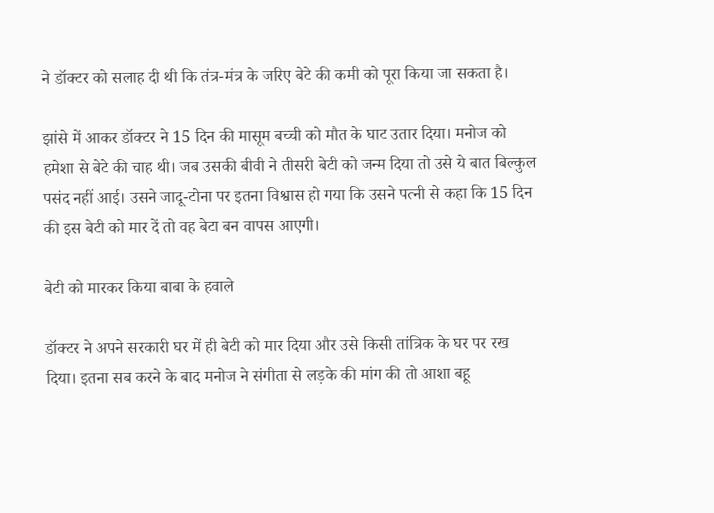ने डॉक्टर को सलाह दी थी कि तंत्र-मंत्र के जरिए बेटे की कमी को पूरा किया जा सकता है।

झांसे में आकर डॉक्टर ने 15 दिन की मासूम बच्ची को मौत के घाट उतार दिया। मनोज को हमेशा से बेटे की चाह थी। जब उसकी बीवी ने तीसरी बेटी को जन्म दिया तो उसे ये बात बिल्कुल पसंद नहीं आई। उसने जादू-टोना पर इतना विश्वास हो गया कि उसने पत्नी से कहा कि 15 दिन की इस बेटी को मार दें तो वह बेटा बन वापस आएगी।

बेटी को मारकर किया बाबा के हवाले

डॉक्टर ने अपने सरकारी घर में ही बेटी को मार दिया और उसे किसी तांत्रिक के घर पर रख दिया। इतना सब करने के बाद मनोज ने संगीता से लड़के की मांग की तो आशा बहू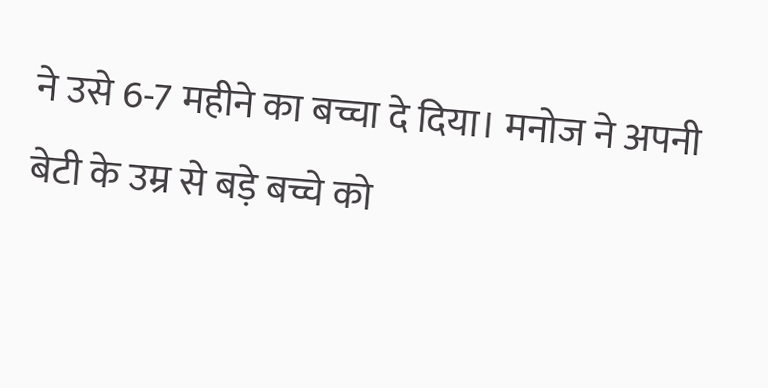ने उसे 6-7 महीने का बच्चा दे दिया। मनोज ने अपनी बेटी के उम्र से बड़े बच्चे को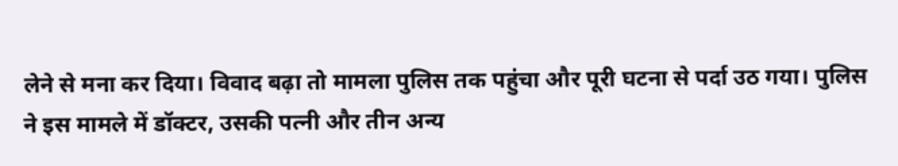लेने से मना कर दिया। विवाद बढ़ा तो मामला पुलिस तक पहुंचा और पूरी घटना से पर्दा उठ गया। पुलिस ने इस मामले में डॉक्टर, उसकी पत्नी और तीन अन्य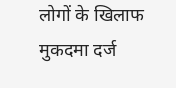लोगों के खिलाफ मुकदमा दर्ज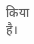किया है।